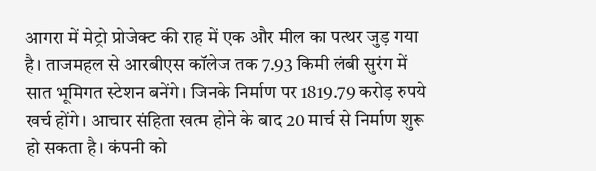आगरा में मेट्रो प्रोजेक्ट की राह में एक और मील का पत्थर जुड़ गया है। ताजमहल से आरबीएस कॉलेज तक 7.93 किमी लंबी सुरंग में सात भूमिगत स्टेशन बनेंगे। जिनके निर्माण पर 1819.79 करोड़ रुपये खर्च होंगे। आचार संहिता खत्म होने के बाद 20 मार्च से निर्माण शुरू हो सकता है। कंपनी को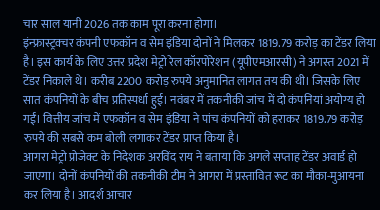चार साल यानी 2026 तक काम पूरा करना होगा।
इंन्फ्रास्ट्रक्चर कंपनी एफकॉन व सेम इंडिया दोनों ने मिलकर 1819.79 करोड़ का टेंडर लिया है। इस कार्य के लिए उत्तर प्रदेश मेट्रो रेल कॉरपोरेशन (यूपीएमआरसी) ने अगस्त 2021 में टेंडर निकाले थे। करीब 2200 करोड़ रुपये अनुमानित लागत तय की थी। जिसके लिए सात कंपनियों के बीच प्रतिस्पर्धा हुई। नवंबर में तकनीकी जांच में दो कंपनियां अयोग्य हो गईं। वित्तीय जांच में एफकॉन व सेम इंडिया ने पांच कंपनियों को हराकर 1819.79 करोड़ रुपये की सबसे कम बोली लगाकर टेंडर प्राप्त किया है।
आगरा मेट्रो प्रोजेक्ट के निदेशक अरविंद राय ने बताया कि अगले सप्ताह टेंडर अवार्ड हो जाएगा। दोनों कंपनियों की तकनीकी टीम ने आगरा में प्रस्तावित रूट का मौका-मुआयना कर लिया है। आदर्श आचार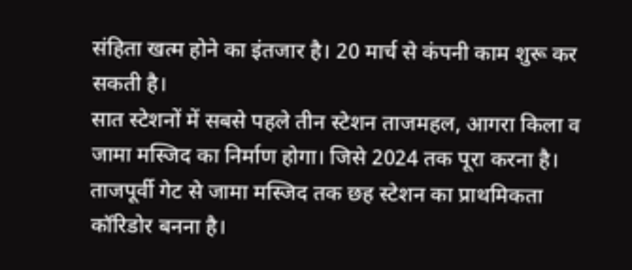संहिता खत्म होने का इंतजार है। 20 मार्च से कंपनी काम शुरू कर सकती है।
सात स्टेशनों में सबसे पहले तीन स्टेशन ताजमहल, आगरा किला व जामा मस्जिद का निर्माण होगा। जिसे 2024 तक पूरा करना है। ताजपूर्वी गेट से जामा मस्जिद तक छह स्टेशन का प्राथमिकता कॉरिडोर बनना है।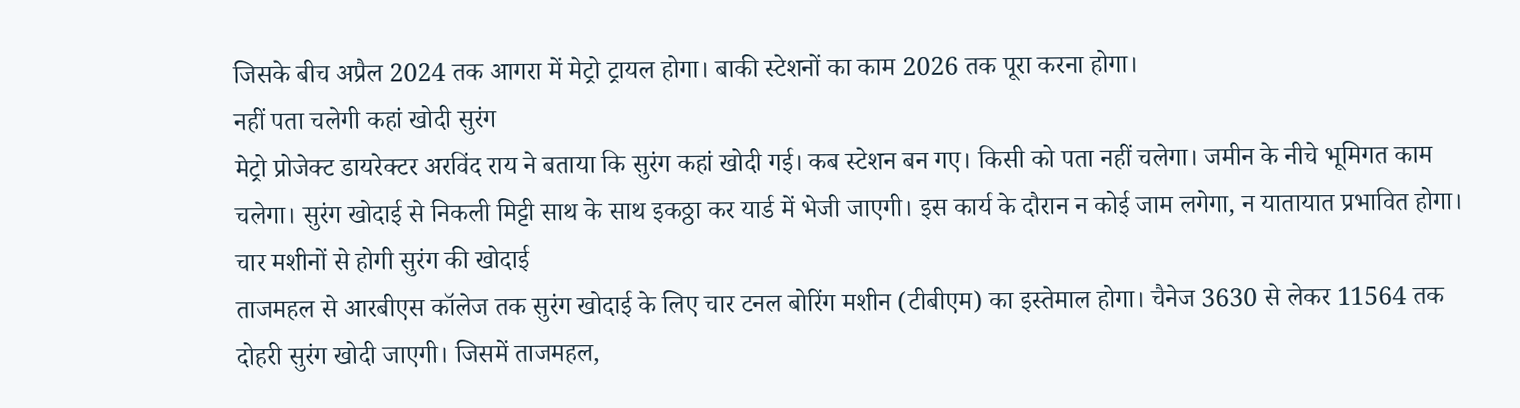जिसके बीच अप्रैल 2024 तक आगरा में मेट्रो ट्रायल होगा। बाकी स्टेशनों का काम 2026 तक पूरा करना होगा।
नहीं पता चलेगी कहां खोदी सुरंग
मेट्रो प्रोजेक्ट डायरेक्टर अरविंद राय ने बताया कि सुरंग कहां खोदी गई। कब स्टेशन बन गए। किसी को पता नहीं चलेगा। जमीन के नीचे भूमिगत काम चलेगा। सुरंग खोदाई से निकली मिट्टी साथ के साथ इकठ्ठा कर यार्ड में भेजी जाएगी। इस कार्य के दौरान न कोई जाम लगेगा, न यातायात प्रभावित होगा।
चार मशीनों से होगी सुरंग की खोदाई
ताजमहल से आरबीएस कॉलेज तक सुरंग खोदाई के लिए चार टनल बोरिंग मशीन (टीबीएम) का इस्तेमाल होगा। चैनेज 3630 से लेकर 11564 तक दोहरी सुरंग खोदी जाएगी। जिसमें ताजमहल,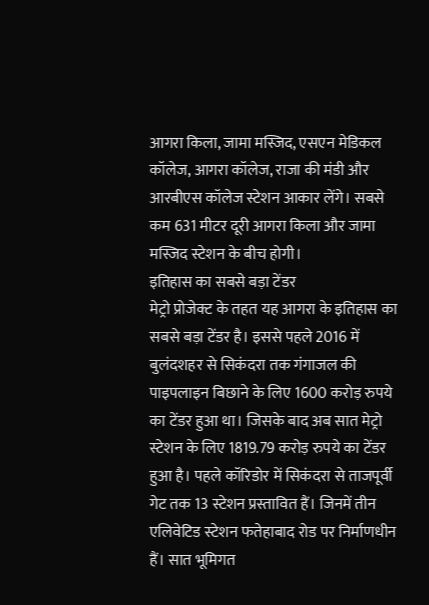आगरा किला, जामा मस्जिद, एसएन मेडिकल कॉलेज, आगरा कॉलेज, राजा की मंडी और आरबीएस कॉलेज स्टेशन आकार लेंगे। सबसे कम 631 मीटर दूरी आगरा किला और जामा मस्जिद स्टेशन के बीच होगी।
इतिहास का सबसे बड़ा टेंडर
मेट्रो प्रोजेक्ट के तहत यह आगरा के इतिहास का सबसे बड़ा टेंडर है। इससे पहले 2016 में बुलंदशहर से सिकंदरा तक गंगाजल की पाइपलाइन बिछाने के लिए 1600 करोड़ रुपये का टेंडर हुआ था। जिसके बाद अब सात मेट्रो स्टेशन के लिए 1819.79 करोड़ रुपये का टेंडर हुआ है। पहले कॉरिडोर में सिकंदरा से ताजपूर्वी गेट तक 13 स्टेशन प्रस्तावित हैं। जिनमें तीन एलिवेटिड स्टेशन फतेहाबाद रोड पर निर्माणधीन हैं। सात भूमिगत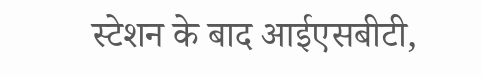स्टेशन के बाद आईएसबीटी,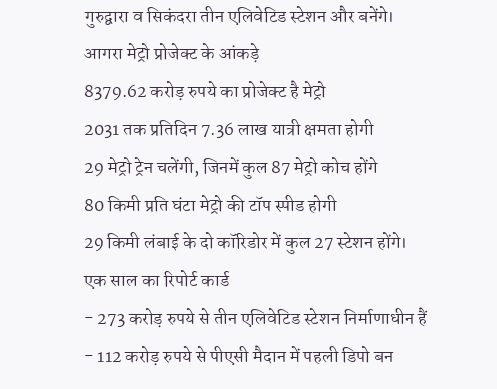गुरुद्वारा व सिकंदरा तीन एलिवेटिड स्टेशन और बनेंगे।
आगरा मेट्रो प्रोजेक्ट के आंकड़े
8379.62 करोड़ रुपये का प्रोजेक्ट है मेट्रो
2031 तक प्रतिदिन 7.36 लाख यात्री क्षमता होगी
29 मेट्रो ट्रेन चलेंगी, जिनमें कुल 87 मेट्रो कोच होंगे
80 किमी प्रति घंटा मेट्रो की टॉप स्पीड होगी
29 किमी लंबाई के दो कॉरिडोर में कुल 27 स्टेशन होंगे।
एक साल का रिपोर्ट कार्ड
- 273 करोड़ रुपये से तीन एलिवेटिड स्टेशन निर्माणाधीन हैं
- 112 करोड़ रुपये से पीएसी मैदान में पहली डिपो बन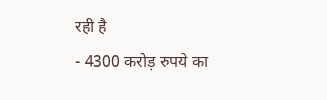रही है
- 4300 करोड़ रुपये का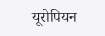यूरोपियन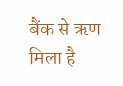बैंक से ऋण मिला है